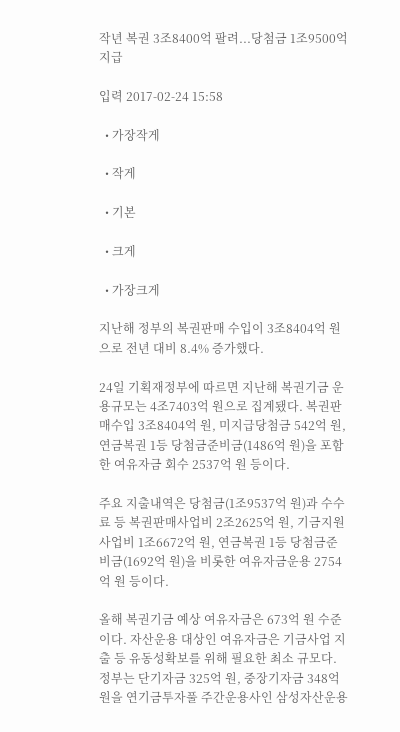작년 복권 3조8400억 팔려...당첨금 1조9500억 지급

입력 2017-02-24 15:58

  • 가장작게

  • 작게

  • 기본

  • 크게

  • 가장크게

지난해 정부의 복권판매 수입이 3조8404억 원으로 전년 대비 8.4% 증가했다.

24일 기획재정부에 따르면 지난해 복권기금 운용규모는 4조7403억 원으로 집계됐다. 복권판매수입 3조8404억 원, 미지급당첨금 542억 원, 연금복권 1등 당첨금준비금(1486억 원)을 포함한 여유자금 회수 2537억 원 등이다.

주요 지출내역은 당첨금(1조9537억 원)과 수수료 등 복권판매사업비 2조2625억 원, 기금지원사업비 1조6672억 원, 연금복권 1등 당첨금준비금(1692억 원)을 비롯한 여유자금운용 2754억 원 등이다.

올해 복권기금 예상 여유자금은 673억 원 수준이다. 자산운용 대상인 여유자금은 기금사업 지출 등 유동성확보를 위해 필요한 최소 규모다. 정부는 단기자금 325억 원, 중장기자금 348억 원을 연기금투자풀 주간운용사인 삼성자산운용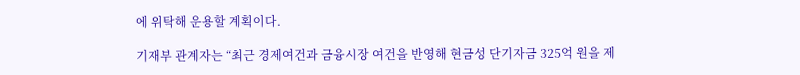에 위탁해 운용할 계획이다.

기재부 관계자는 “최근 경제여건과 금융시장 여건을 반영해 현금성 단기자금 325억 원을 제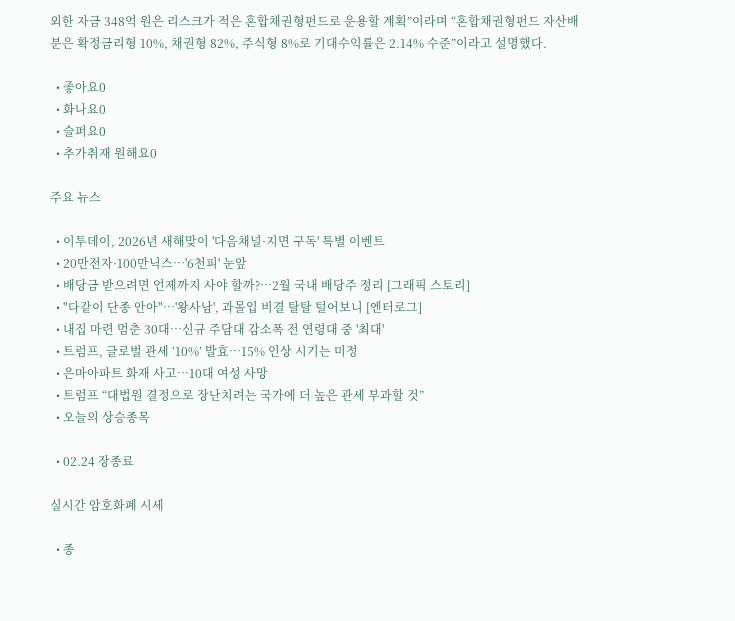외한 자금 348억 원은 리스크가 적은 혼합채권형펀드로 운용할 계획”이라며 “혼합채권형펀드 자산배분은 확정금리형 10%, 채권형 82%, 주식형 8%로 기대수익률은 2.14% 수준”이라고 설명했다.

  • 좋아요0
  • 화나요0
  • 슬퍼요0
  • 추가취재 원해요0

주요 뉴스

  • 이투데이, 2026년 새해맞이 '다음채널·지면 구독' 특별 이벤트
  • 20만전자·100만닉스…'6천피' 눈앞
  • 배당금 받으려면 언제까지 사야 할까?…2월 국내 배당주 정리 [그래픽 스토리]
  • "다같이 단종 안아"⋯'왕사남', 과몰입 비결 탈탈 털어보니 [엔터로그]
  • 내집 마련 멈춘 30대⋯신규 주담대 감소폭 전 연령대 중 '최대'
  • 트럼프, 글로벌 관세 ‘10%’ 발효…15% 인상 시기는 미정
  • 은마아파트 화재 사고…10대 여성 사망
  • 트럼프 “대법원 결정으로 장난치려는 국가에 더 높은 관세 부과할 것”
  • 오늘의 상승종목

  • 02.24 장종료

실시간 암호화폐 시세

  • 종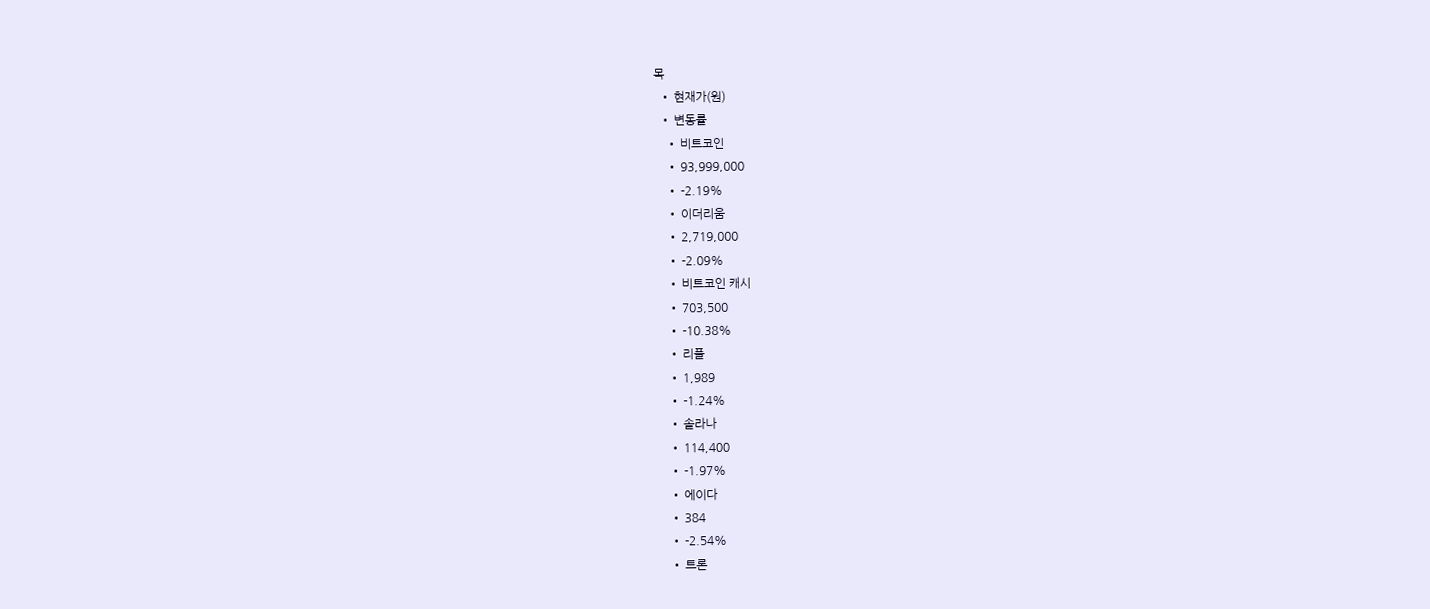목
  • 현재가(원)
  • 변동률
    • 비트코인
    • 93,999,000
    • -2.19%
    • 이더리움
    • 2,719,000
    • -2.09%
    • 비트코인 캐시
    • 703,500
    • -10.38%
    • 리플
    • 1,989
    • -1.24%
    • 솔라나
    • 114,400
    • -1.97%
    • 에이다
    • 384
    • -2.54%
    • 트론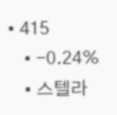• 415
    • -0.24%
    • 스텔라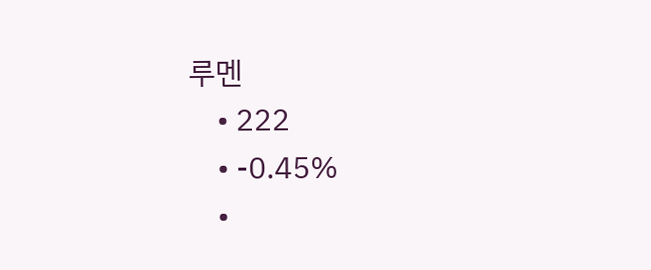루멘
    • 222
    • -0.45%
    •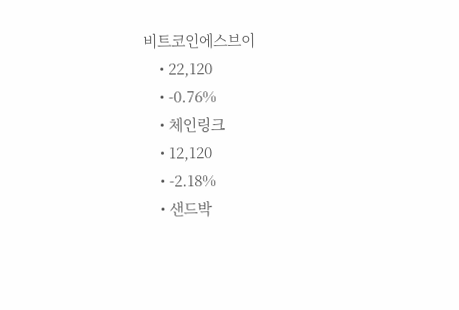비트코인에스브이
    • 22,120
    • -0.76%
    • 체인링크
    • 12,120
    • -2.18%
    • 샌드박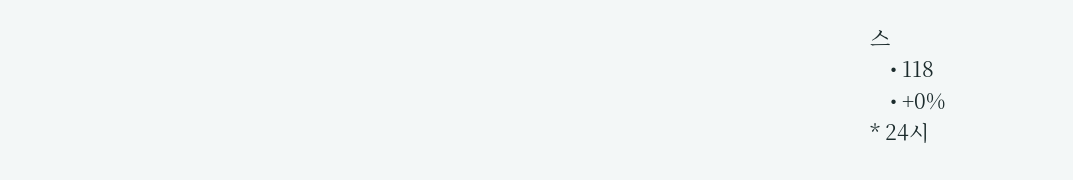스
    • 118
    • +0%
* 24시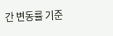간 변동률 기준